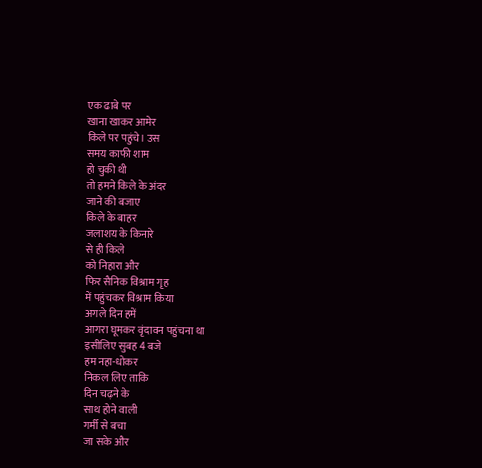एक ढाबे पर
खाना खाकर आमेर
किले पर पहुंचे। उस
समय काफी शाम
हो चुकी थी
तो हमने किले के अंदर
जाने की बजाए
किले के बाहर
जलाशय के किनारे
से ही किले
को निहारा और
फिर सैनिक विश्राम गृह
में पहुंचकर विश्राम किया
अगले दिन हमें
आगरा घूमकर वृंदावन पहुंचना था
इसीलिए सुबह 4 बजे
हम नहा-धोकर
निकल लिए ताकि
दिन चढ़ने के
साथ होने वाली
गर्मी से बचा
जा सके और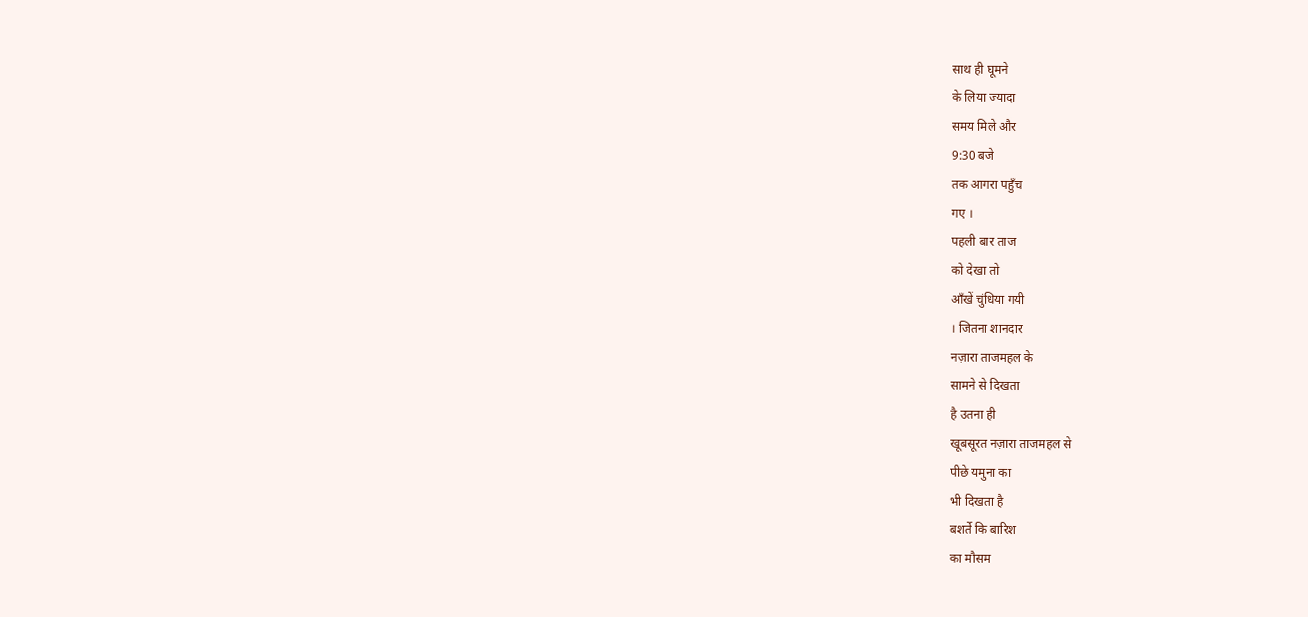साथ ही घूमने
के लिया ज्यादा
समय मिले और
9:30 बजे
तक आगरा पहुँच
गए ।
पहली बार ताज
को देखा तो
आँखें चुंधिया गयी
। जितना शानदार
नज़ारा ताजमहल के
सामने से दिखता
है उतना ही
खूबसूरत नज़ारा ताजमहल से
पीछे यमुना का
भी दिखता है
बशर्ते कि बारिश
का मौसम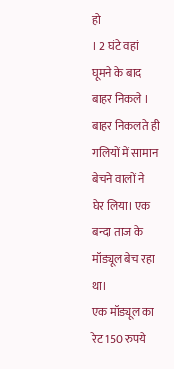हो
। 2 घंटे वहां
घूमने के बाद
बाहर निकले ।
बाहर निकलते ही
गलियों में सामान
बेचने वालों ने
घेर लिया। एक
बन्दा ताज के
मॉड्यूल बेच रहा था।
एक मॉड्यूल का
रेट 150 रुपये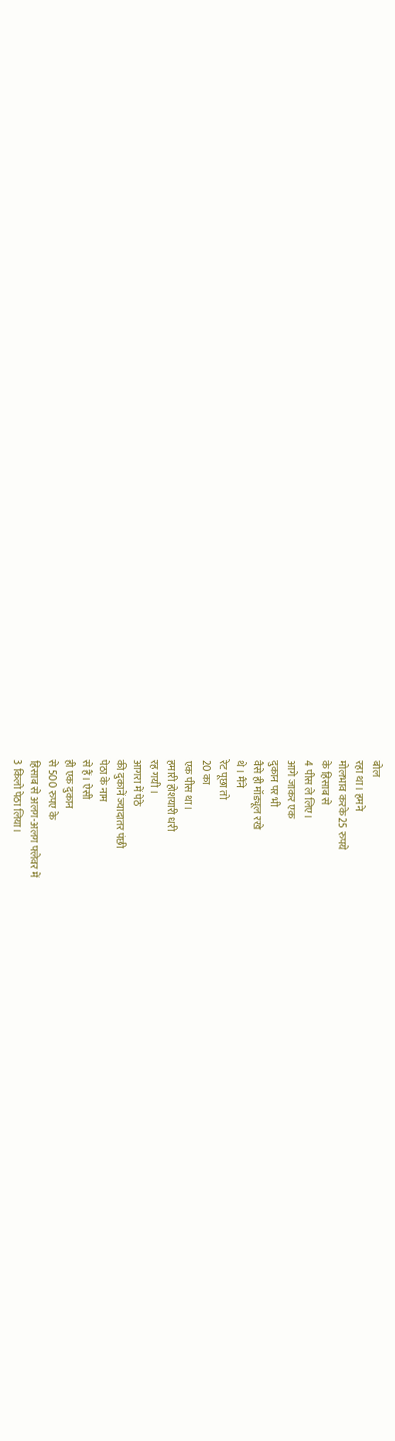बोल
रहा था। हमने
मोलभाव करके 25 रुपये
के हिसाब से
4 पीस ले लिए।
आगे जाकर एक
दुकान पर भी
वैसे ही मॉड्यूल रखे
थे । मैंने
रेट पूछा तो
20 का
एक पीस था।
हमारी होशयारी धरी
रह गयी ।
आगरा में पेठे
की दुकानें ज्यादातर पंछी
पेठा के नाम
से हैं। ऐसी
ही एक दुकान
से 500 रुपए के
हिसाब से अलग-अलग फ्लेवर में
3 किलो पेठा लिया।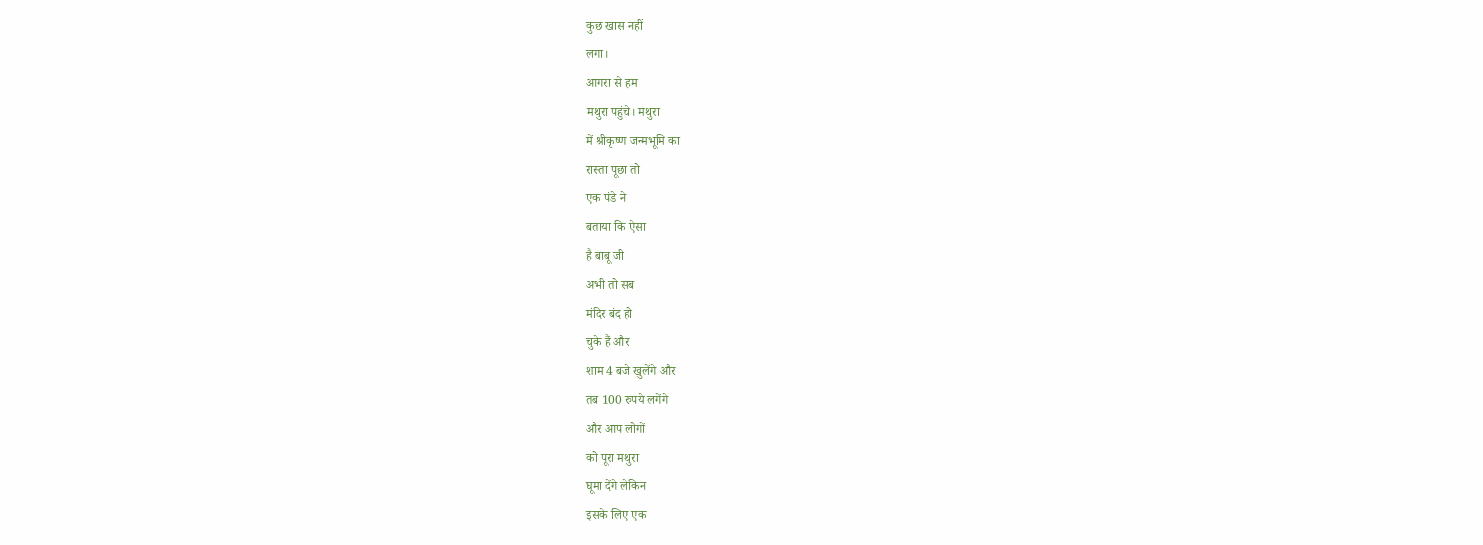कुछ खास नहीं
लगा।
आगरा से हम
मथुरा पहुंचे। मथुरा
में श्रीकृष्ण जन्मभूमि का
रास्ता पूछा तो
एक पंडे ने
बताया कि ऐसा
है बाबू जी
अभी तो सब
मंदिर बंद हो
चुके हैं और
शाम 4 बजे खुलेंगे और
तब 100 रुपये लगेंगे
और आप लोगों
को पूरा मथुरा
घूमा देंगे लेकिन
इसके लिए एक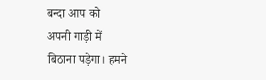बन्दा आप को
अपनी गाड़ी में
बिठाना पड़ेगा। हमने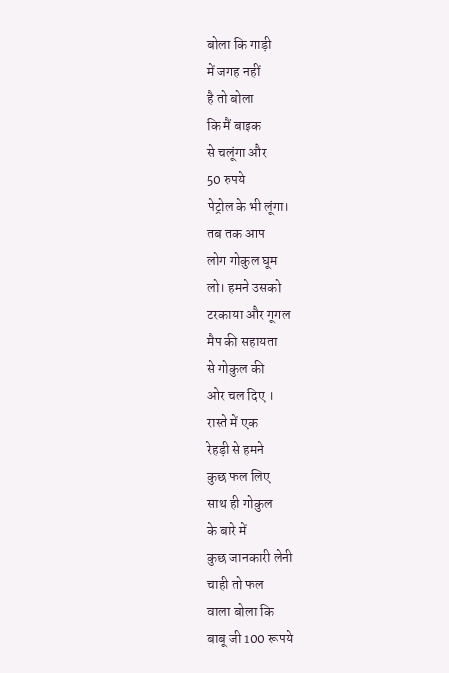बोला कि गाड़ी
में जगह नहीं
है तो बोला
कि मैं बाइक
से चलूंगा और
50 रुपये
पेट्रोल के भी लूंगा।
तब तक आप
लोग गोकुल घूम
लो। हमने उसको
टरकाया और गूगल
मैप की सहायता
से गोकुल की
ओर चल दिए ।
रास्ते में एक
रेहड़ी से हमने
कुछ फल लिए
साथ ही गोकुल
के बारे में
कुछ जानकारी लेनी
चाही तो फल
वाला बोला कि
बाबू जी 100 रूपये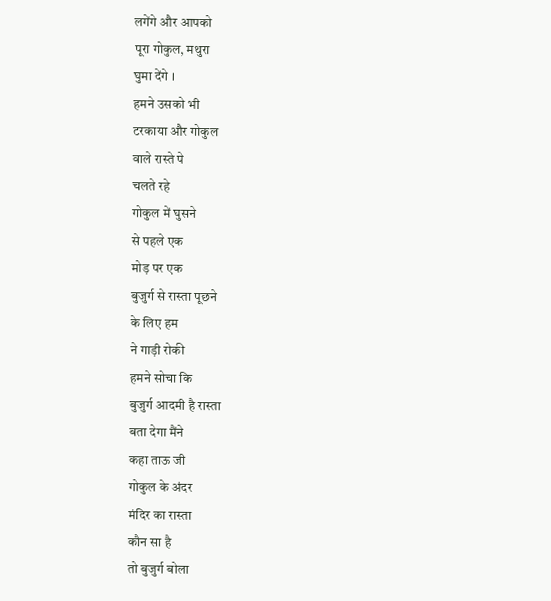लगेंगे और आपको
पूरा गोकुल, मथुरा
घुमा देंगे ।
हमने उसको भी
टरकाया और गोकुल
वाले रास्ते पे
चलते रहे
गोकुल में घुसने
से पहले एक
मोड़ पर एक
बुजुर्ग से रास्ता पूछने
के लिए हम
ने गाड़ी रोकी
हमने सोचा कि
बुजुर्ग आदमी है रास्ता
बता देगा मैंने
कहा ताऊ जी
गोकुल के अंदर
मंदिर का रास्ता
कौन सा है
तो बुजुर्ग बोला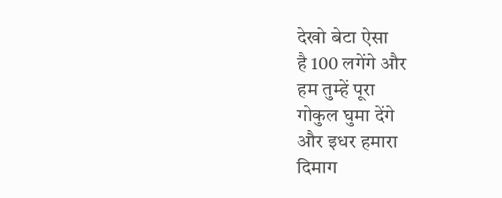देखो बेटा ऐसा
है 100 लगेंगे और
हम तुम्हें पूरा
गोकुल घुमा देंगे
और इधर हमारा
दिमाग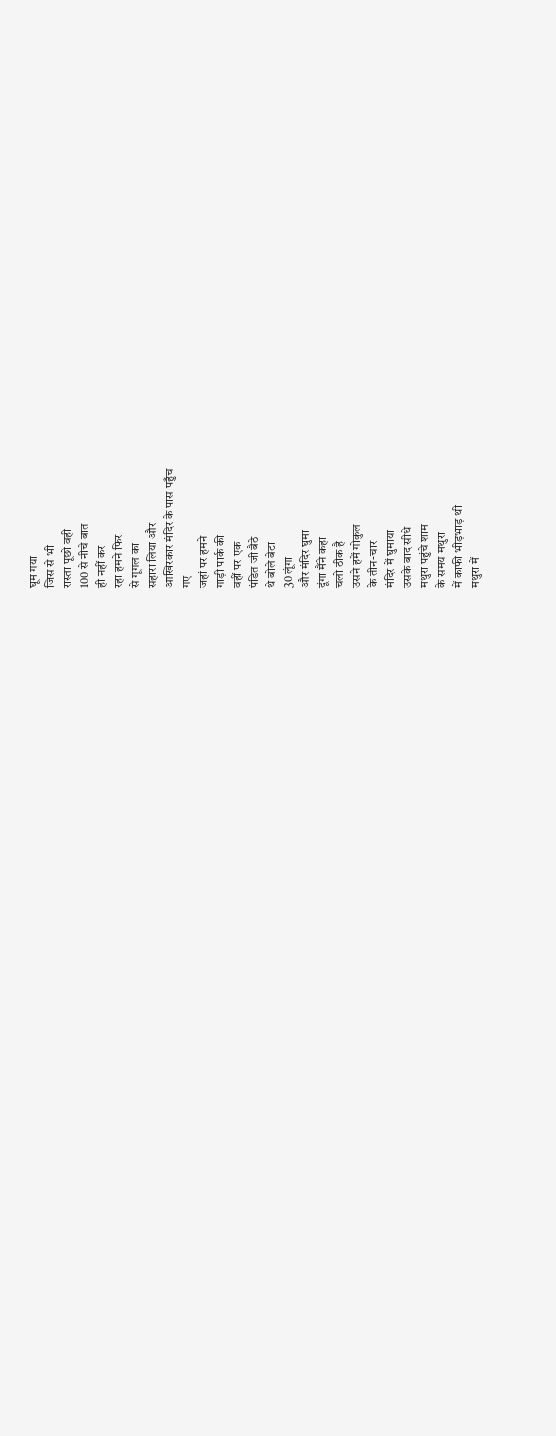घूम गया
जिस से भी
रास्ता पूछो वही
100 से नीचे बात
ही नहीं कर
रहा हमने फिर
से गूगल का
सहारा लिया और
आखिरकार मंदिर के पास पहुँच
गए
जहां पर हमने
गाड़ी पार्क की
वहीं पर एक
पंडित जी बैठे
थे बोले बेटा
30 लूंगा
और मंदिर घुमा
दूंगा मैंने कहा
चलो ठीक है
उसने हमें गोकुल
के तीन-चार
मंदिर में घुमाया
उसके बाद सीधे
मथुरा पहुंचे शाम
के समय मथुरा
में काफी भीड़भाड़ थी
मथुरा में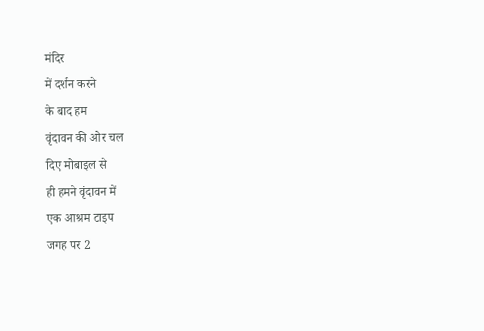मंदिर
में दर्शन करने
के बाद हम
वृंदावन की ओर चल
दिए मोबाइल से
ही हमने वृंदावन में
एक आश्रम टाइप
जगह पर 2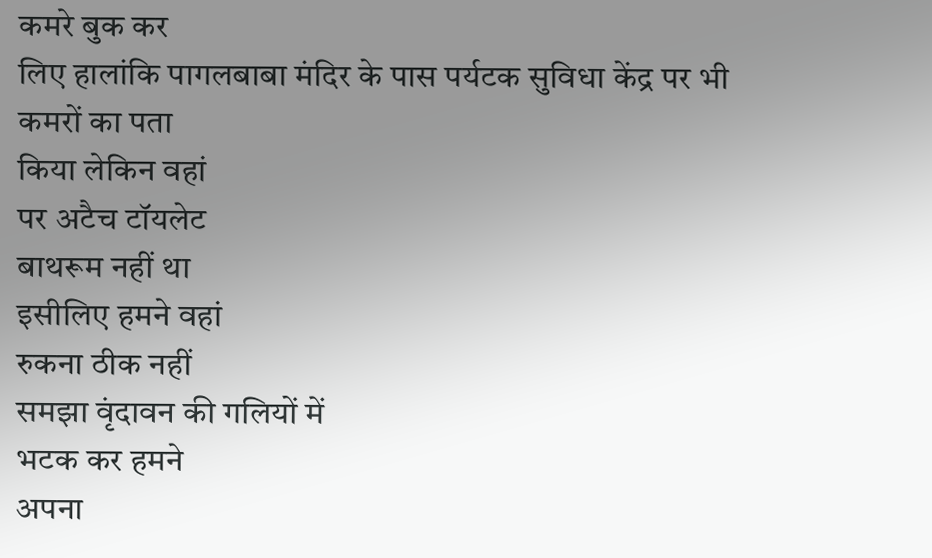कमरे बुक कर
लिए हालांकि पागलबाबा मंदिर के पास पर्यटक सुविधा केंद्र पर भी
कमरों का पता
किया लेकिन वहां
पर अटैच टॉयलेट
बाथरूम नहीं था
इसीलिए हमने वहां
रुकना ठीक नहीं
समझा वृंदावन की गलियों में
भटक कर हमने
अपना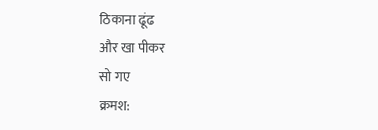ठिकाना ढूंढ
और खा पीकर
सो गए
क्रमश: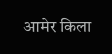आमेर किला